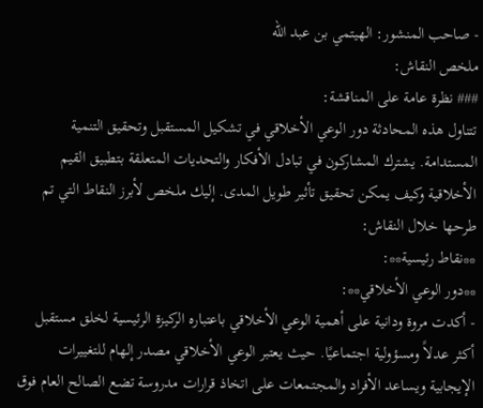- صاحب المنشور: الهيتمي بن عبد الله
ملخص النقاش:
### نظرة عامة على المناقشة:
تتناول هذه المحادثة دور الوعي الأخلاقي في تشكيل المستقبل وتحقيق التنمية المستدامة. يشترك المشاركون في تبادل الأفكار والتحديات المتعلقة بتطبيق القيم الأخلاقية وكيف يمكن تحقيق تأثير طويل المدى. إليك ملخص لأبرز النقاط التي تم طرحها خلال النقاش:
**نقاط رئيسية**:
**دور الوعي الأخلاقي**:
- أكدت مروة ودانية على أهمية الوعي الأخلاقي باعتباره الركيزة الرئيسية لخلق مستقبل أكثر عدلاً ومسؤولية اجتماعيًا. حيث يعتبر الوعي الأخلاقي مصدر إلهام للتغييرات الإيجابية ويساعد الأفراد والمجتمعات على اتخاذ قرارات مدروسة تضع الصالح العام فوق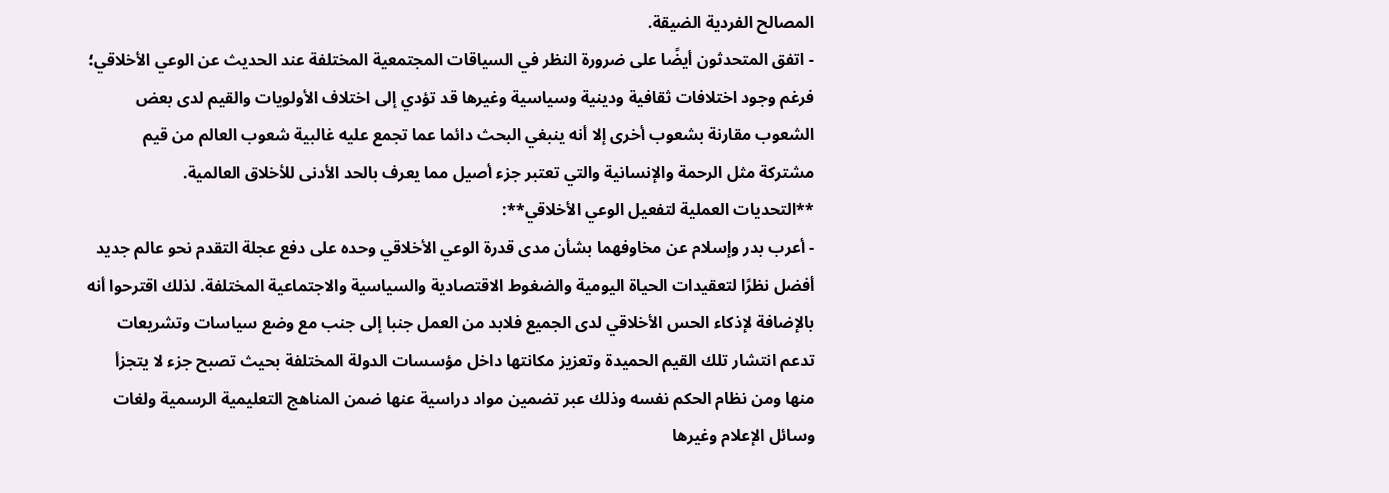المصالح الفردية الضيقة.
- اتفق المتحدثون أيضًا على ضرورة النظر في السياقات المجتمعية المختلفة عند الحديث عن الوعي الأخلاقي؛ فرغم وجود اختلافات ثقافية ودينية وسياسية وغيرها قد تؤدي إلى اختلاف الأولويات والقيم لدى بعض الشعوب مقارنة بشعوب أخرى إلا أنه ينبغي البحث دائما عما تجمع عليه غالبية شعوب العالم من قيم مشتركة مثل الرحمة والإنسانية والتي تعتبر جزء أصيل مما يعرف بالحد الأدنى للأخلاق العالمية.
**التحديات العملية لتفعيل الوعي الأخلاقي**:
- أعرب بدر وإسلام عن مخاوفهما بشأن مدى قدرة الوعي الأخلاقي وحده على دفع عجلة التقدم نحو عالم جديد أفضل نظرًا لتعقيدات الحياة اليومية والضغوط الاقتصادية والسياسية والاجتماعية المختلفة. لذلك اقترحوا أنه بالإضافة لإذكاء الحس الأخلاقي لدى الجميع فلابد من العمل جنبا إلى جنب مع وضع سياسات وتشريعات تدعم انتشار تلك القيم الحميدة وتعزيز مكانتها داخل مؤسسات الدولة المختلفة بحيث تصبح جزء لا يتجزأ منها ومن نظام الحكم نفسه وذلك عبر تضمين مواد دراسية عنها ضمن المناهج التعليمية الرسمية ولغات وسائل الإعلام وغيرها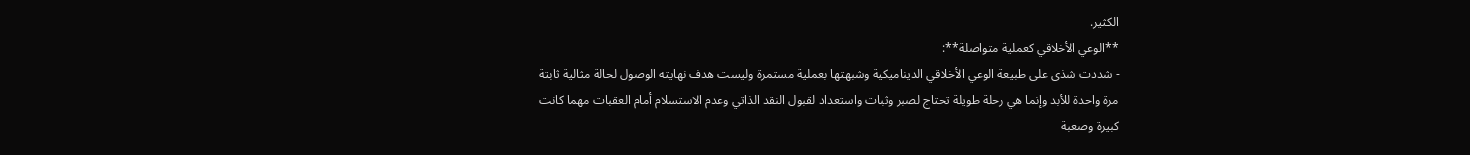الكثير.
**الوعي الأخلاقي كعملية متواصلة**:
- شددت شذى على طبيعة الوعي الأخلاقي الديناميكية وشبهتها بعملية مستمرة وليست هدف نهايته الوصول لحالة مثالية ثابتة مرة واحدة للأبد وإنما هي رحلة طويلة تحتاج لصبر وثبات واستعداد لقبول النقد الذاتي وعدم الاستسلام أمام العقبات مهما كانت كبيرة وصعبة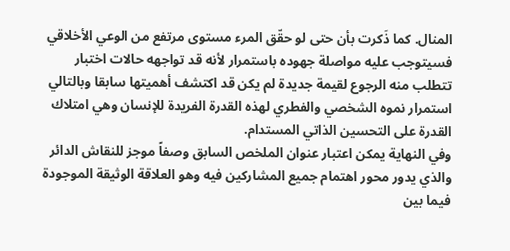المنال. كما ذَكرت بأن حتى لو حقّق المرء مستوى مرتفع من الوعي الأخلاقي فسيتوجب عليه مواصلة جهوده باستمرار لأنه قد تواجهه حالات اختبار تتطلب منه الرجوع لقيمة جديدة لم يكن قد اكتشف أهميتها سابقا وبالتالي استمرار نموه الشخصي والفطري لهذه القدرة الفريدة للإنسان وهي امتلاك القدرة على التحسين الذاتي المستدام.
وفي النهاية يمكن اعتبار عنوان الملخص السابق وصفاً موجز للنقاش الدائر والذي يدور محور اهتمام جميع المشاركين فيه وهو العلاقة الوثيقة الموجودة فيما بين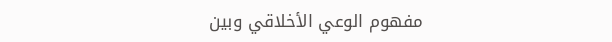مفهوم الوعي الأخلاقي وبين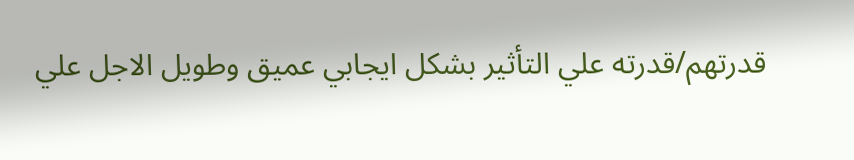قدرتهم/قدرته علي التأثير بشكل ايجابي عميق وطويل الاجل علي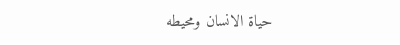حياة الانسان ومحيطه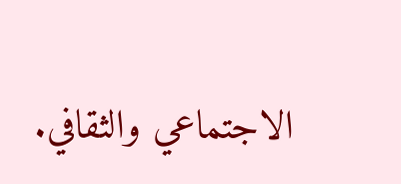الاجتماعي والثقافي.